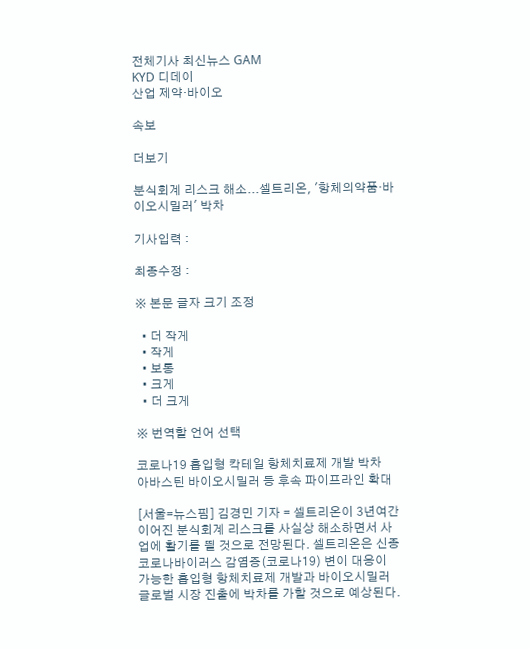전체기사 최신뉴스 GAM
KYD 디데이
산업 제약·바이오

속보

더보기

분식회계 리스크 해소...셀트리온, '항체의약품·바이오시밀러' 박차

기사입력 :

최종수정 :

※ 본문 글자 크기 조정

  • 더 작게
  • 작게
  • 보통
  • 크게
  • 더 크게

※ 번역할 언어 선택

코로나19 흡입형 칵테일 항체치료제 개발 박차
아바스틴 바이오시밀러 등 후속 파이프라인 확대

[서울=뉴스핌] 김경민 기자 = 셀트리온이 3년여간 이어진 분식회계 리스크를 사실상 해소하면서 사업에 활기를 띌 것으로 전망된다. 셀트리온은 신종 코로나바이러스 감염증(코로나19) 변이 대응이 가능한 흡입형 항체치료제 개발과 바이오시밀러 글로벌 시장 진출에 박차를 가할 것으로 예상된다.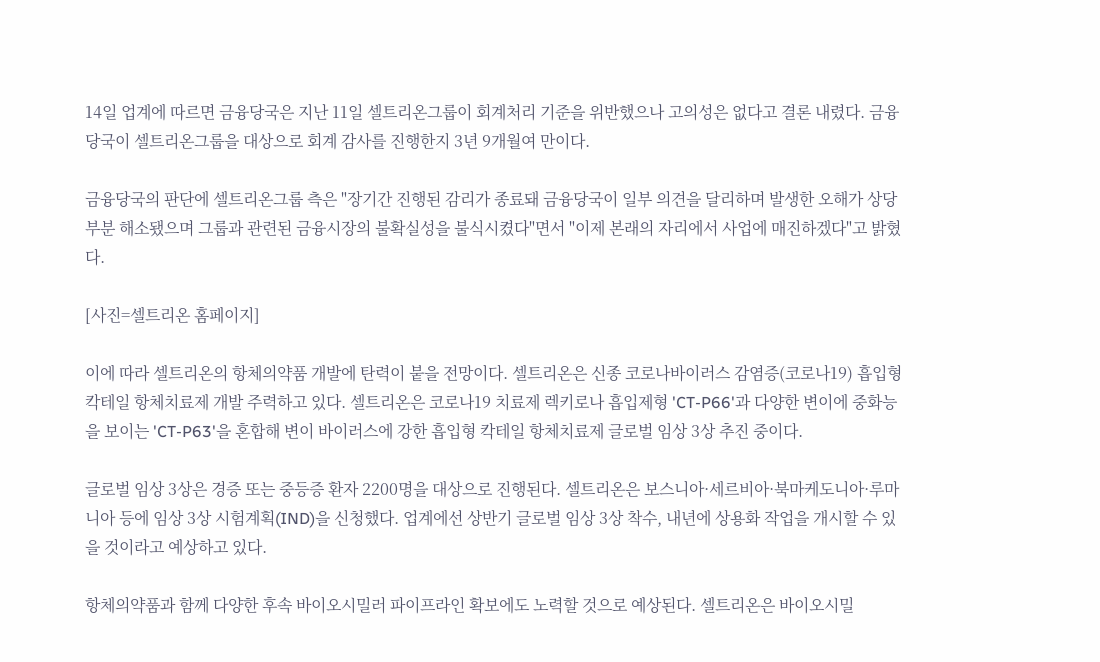14일 업계에 따르면 금융당국은 지난 11일 셀트리온그룹이 회계처리 기준을 위반했으나 고의성은 없다고 결론 내렸다. 금융당국이 셀트리온그룹을 대상으로 회계 감사를 진행한지 3년 9개월여 만이다.

금융당국의 판단에 셀트리온그룹 측은 "장기간 진행된 감리가 종료돼 금융당국이 일부 의견을 달리하며 발생한 오해가 상당 부분 해소됐으며 그룹과 관련된 금융시장의 불확실성을 불식시켰다"면서 "이제 본래의 자리에서 사업에 매진하겠다"고 밝혔다.

[사진=셀트리온 홈페이지]

이에 따라 셀트리온의 항체의약품 개발에 탄력이 붙을 전망이다. 셀트리온은 신종 코로나바이러스 감염증(코로나19) 흡입형 칵테일 항체치료제 개발 주력하고 있다. 셀트리온은 코로나19 치료제 렉키로나 흡입제형 'CT-P66'과 다양한 변이에 중화능을 보이는 'CT-P63'을 혼합해 변이 바이러스에 강한 흡입형 칵테일 항체치료제 글로벌 임상 3상 추진 중이다.

글로벌 임상 3상은 경증 또는 중등증 환자 2200명을 대상으로 진행된다. 셀트리온은 보스니아·세르비아·북마케도니아·루마니아 등에 임상 3상 시험계획(IND)을 신청했다. 업계에선 상반기 글로벌 임상 3상 착수, 내년에 상용화 작업을 개시할 수 있을 것이라고 예상하고 있다.

항체의약품과 함께 다양한 후속 바이오시밀러 파이프라인 확보에도 노력할 것으로 예상된다. 셀트리온은 바이오시밀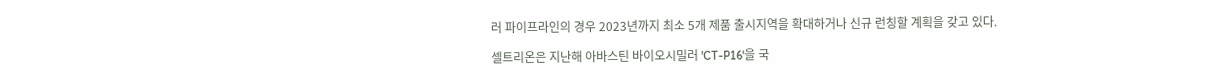러 파이프라인의 경우 2023년까지 최소 5개 제품 출시지역을 확대하거나 신규 런칭할 계획을 갖고 있다.

셀트리온은 지난해 아바스틴 바이오시밀러 'CT-P16'을 국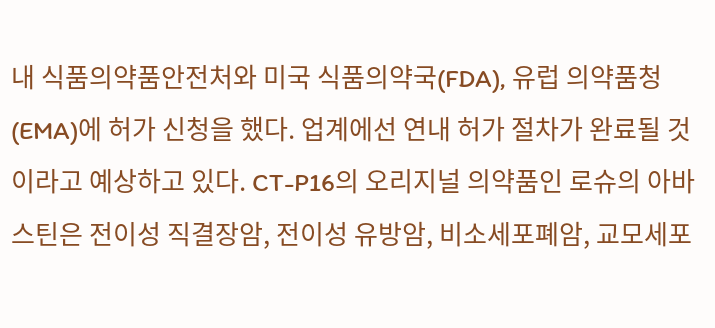내 식품의약품안전처와 미국 식품의약국(FDA), 유럽 의약품청(EMA)에 허가 신청을 했다. 업계에선 연내 허가 절차가 완료될 것이라고 예상하고 있다. CT-P16의 오리지널 의약품인 로슈의 아바스틴은 전이성 직결장암, 전이성 유방암, 비소세포폐암, 교모세포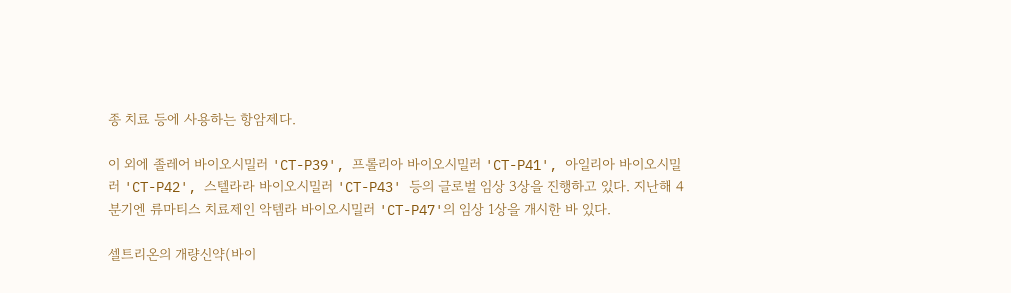종 치료 등에 사용하는 항암제다.

이 외에 졸레어 바이오시밀러 'CT-P39', 프롤리아 바이오시밀러 'CT-P41', 아일리아 바이오시밀러 'CT-P42', 스텔라라 바이오시밀러 'CT-P43' 등의 글로벌 임상 3상을 진행하고 있다. 지난해 4분기엔 류마티스 치료제인 악템라 바이오시밀러 'CT-P47'의 임상 1상을 개시한 바 있다.

셀트리온의 개량신약(바이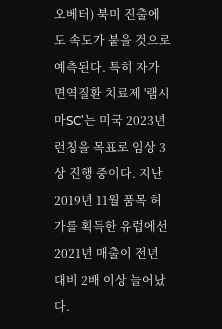오베터) 북미 진출에도 속도가 붙을 것으로 예측된다. 특히 자가면역질환 치료제 '램시마SC'는 미국 2023년 런칭을 목표로 임상 3상 진행 중이다. 지난 2019년 11월 품목 허가를 획득한 유럽에선 2021년 매출이 전년 대비 2배 이상 늘어났다.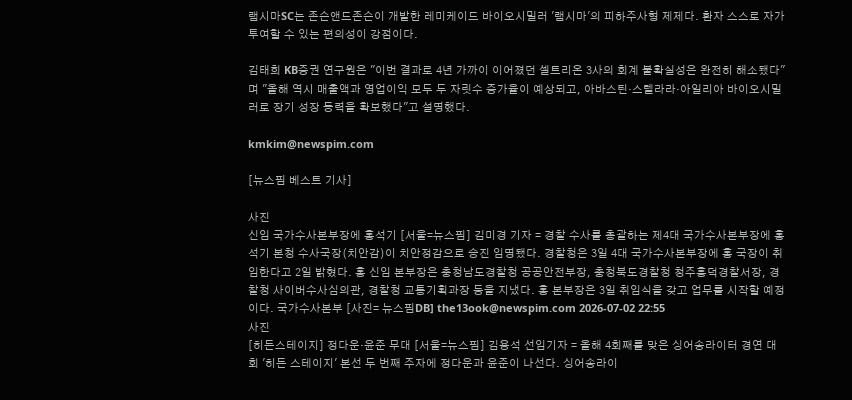램시마SC는 존슨앤드존슨이 개발한 레미케이드 바이오시밀러 '램시마'의 피하주사형 제제다. 환자 스스로 자가투여할 수 있는 편의성이 강점이다.

김태희 KB증권 연구원은 "이번 결과로 4년 가까이 이어졌던 셀트리온 3사의 회계 불확실성은 완전히 해소됐다"며 "올해 역시 매출액과 영업이익 모두 두 자릿수 증가율이 예상되고, 아바스틴·스텔라라·아일리아 바이오시밀러로 장기 성장 동력을 확보했다"고 설명했다.

kmkim@newspim.com

[뉴스핌 베스트 기사]

사진
신임 국가수사본부장에 홍석기 [서울=뉴스핌] 김미경 기자 = 경찰 수사를 총괄하는 제4대 국가수사본부장에 홍석기 본청 수사국장(치안감)이 치안정감으로 승진 임명됐다. 경찰청은 3일 4대 국가수사본부장에 홍 국장이 취임한다고 2일 밝혔다. 홍 신임 본부장은 충청남도경찰청 공공안전부장, 충청북도경찰청 청주흥덕경찰서장, 경찰청 사이버수사심의관, 경찰청 교통기획과장 등을 지냈다. 홍 본부장은 3일 취임식을 갖고 업무를 시작할 예정이다. 국가수사본부 [사진= 뉴스핌DB] the13ook@newspim.com 2026-07-02 22:55
사진
[히든스테이지] 정다운·윤준 무대 [서울=뉴스핌] 김용석 선임기자 = 올해 4회째를 맞은 싱어송라이터 경연 대회 '히든 스테이지' 본선 두 번째 주자에 정다운과 윤준이 나선다. 싱어송라이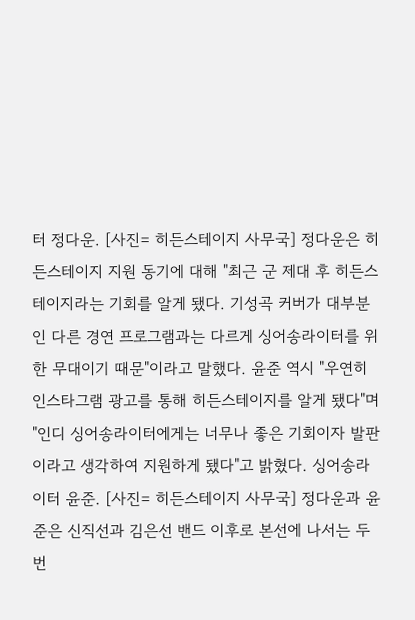터 정다운. [사진= 히든스테이지 사무국] 정다운은 히든스테이지 지원 동기에 대해 "최근 군 제대 후 히든스테이지라는 기회를 알게 됐다. 기성곡 커버가 대부분인 다른 경연 프로그램과는 다르게 싱어송라이터를 위한 무대이기 때문"이라고 말했다. 윤준 역시 "우연히 인스타그램 광고를 통해 히든스테이지를 알게 됐다"며 "인디 싱어송라이터에게는 너무나 좋은 기회이자 발판이라고 생각하여 지원하게 됐다"고 밝혔다. 싱어송라이터 윤준. [사진= 히든스테이지 사무국] 정다운과 윤준은 신직선과 김은선 밴드 이후로 본선에 나서는 두번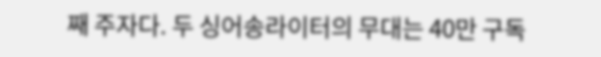째 주자다. 두 싱어송라이터의 무대는 40만 구독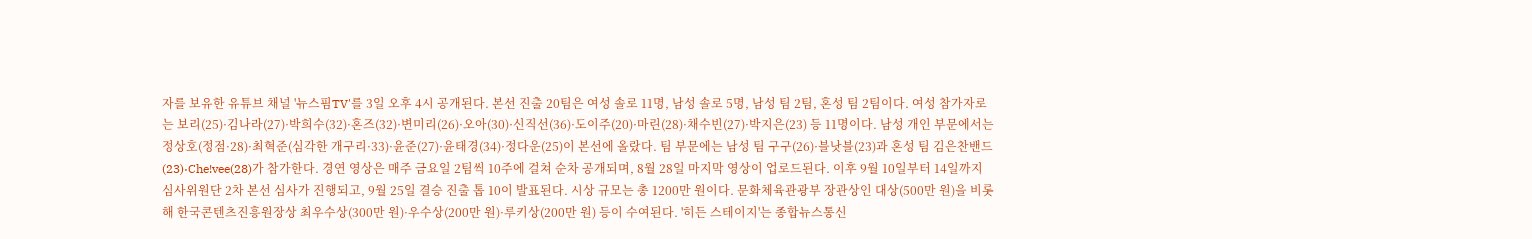자를 보유한 유튜브 채널 '뉴스핌TV'를 3일 오후 4시 공개된다. 본선 진출 20팀은 여성 솔로 11명, 남성 솔로 5명, 남성 팀 2팀, 혼성 팀 2팀이다. 여성 참가자로는 보리(25)·김나라(27)·박희수(32)·혼즈(32)·변미리(26)·오아(30)·신직선(36)·도이주(20)·마린(28)·채수빈(27)·박지은(23) 등 11명이다. 남성 개인 부문에서는 정상호(정점·28)·최혁준(심각한 개구리·33)·윤준(27)·윤태경(34)·정다운(25)이 본선에 올랐다. 팀 부문에는 남성 팀 구구(26)·블낫블(23)과 혼성 팀 김은찬밴드(23)·Che!vee(28)가 참가한다. 경연 영상은 매주 금요일 2팀씩 10주에 걸쳐 순차 공개되며, 8월 28일 마지막 영상이 업로드된다. 이후 9월 10일부터 14일까지 심사위원단 2차 본선 심사가 진행되고, 9월 25일 결승 진출 톱 10이 발표된다. 시상 규모는 총 1200만 원이다. 문화체육관광부 장관상인 대상(500만 원)을 비롯해 한국콘텐츠진흥원장상 최우수상(300만 원)·우수상(200만 원)·루키상(200만 원) 등이 수여된다. '히든 스테이지'는 종합뉴스통신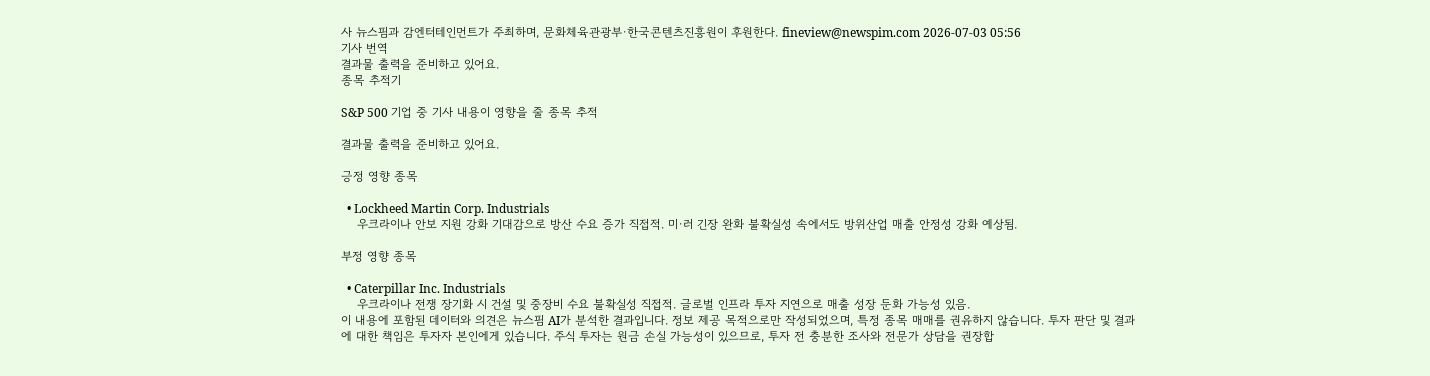사 뉴스핌과 감엔터테인먼트가 주최하며, 문화체육관광부·한국콘텐츠진흥원이 후원한다. fineview@newspim.com 2026-07-03 05:56
기사 번역
결과물 출력을 준비하고 있어요.
종목 추적기

S&P 500 기업 중 기사 내용이 영향을 줄 종목 추적

결과물 출력을 준비하고 있어요.

긍정 영향 종목

  • Lockheed Martin Corp. Industrials
    우크라이나 안보 지원 강화 기대감으로 방산 수요 증가 직접적. 미·러 긴장 완화 불확실성 속에서도 방위산업 매출 안정성 강화 예상됨.

부정 영향 종목

  • Caterpillar Inc. Industrials
    우크라이나 전쟁 장기화 시 건설 및 중장비 수요 불확실성 직접적. 글로벌 인프라 투자 지연으로 매출 성장 둔화 가능성 있음.
이 내용에 포함된 데이터와 의견은 뉴스핌 AI가 분석한 결과입니다. 정보 제공 목적으로만 작성되었으며, 특정 종목 매매를 권유하지 않습니다. 투자 판단 및 결과에 대한 책임은 투자자 본인에게 있습니다. 주식 투자는 원금 손실 가능성이 있으므로, 투자 전 충분한 조사와 전문가 상담을 권장합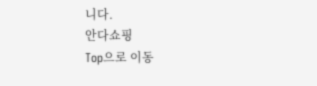니다.
안다쇼핑
Top으로 이동